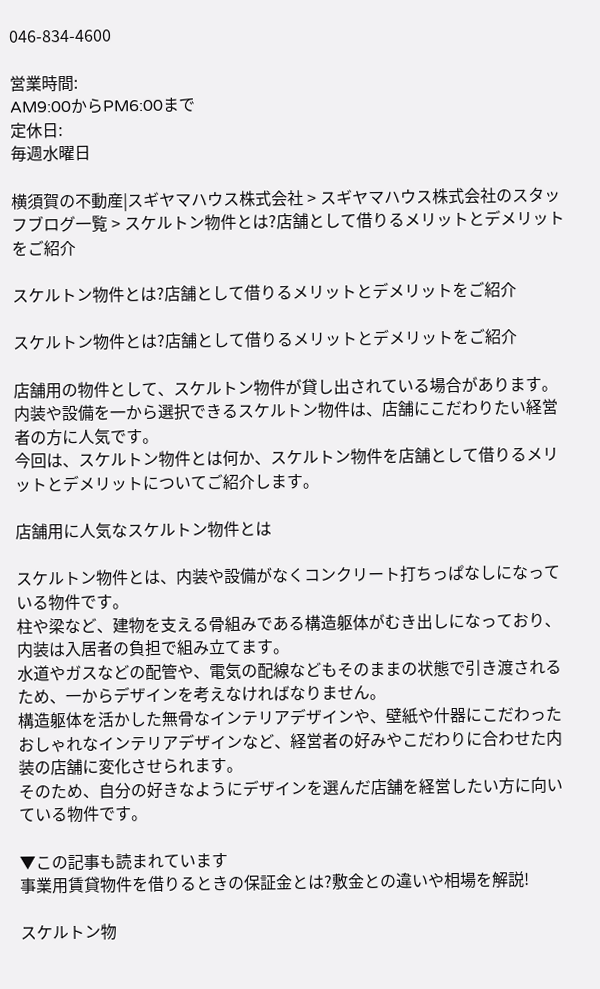046-834-4600

営業時間:
AM9:00からPM6:00まで
定休日:
毎週水曜日

横須賀の不動産|スギヤマハウス株式会社 > スギヤマハウス株式会社のスタッフブログ一覧 > スケルトン物件とは?店舗として借りるメリットとデメリットをご紹介

スケルトン物件とは?店舗として借りるメリットとデメリットをご紹介

スケルトン物件とは?店舗として借りるメリットとデメリットをご紹介

店舗用の物件として、スケルトン物件が貸し出されている場合があります。
内装や設備を一から選択できるスケルトン物件は、店舗にこだわりたい経営者の方に人気です。
今回は、スケルトン物件とは何か、スケルトン物件を店舗として借りるメリットとデメリットについてご紹介します。

店舗用に人気なスケルトン物件とは

スケルトン物件とは、内装や設備がなくコンクリート打ちっぱなしになっている物件です。
柱や梁など、建物を支える骨組みである構造躯体がむき出しになっており、内装は入居者の負担で組み立てます。
水道やガスなどの配管や、電気の配線などもそのままの状態で引き渡されるため、一からデザインを考えなければなりません。
構造躯体を活かした無骨なインテリアデザインや、壁紙や什器にこだわったおしゃれなインテリアデザインなど、経営者の好みやこだわりに合わせた内装の店舗に変化させられます。
そのため、自分の好きなようにデザインを選んだ店舗を経営したい方に向いている物件です。

▼この記事も読まれています
事業用賃貸物件を借りるときの保証金とは?敷金との違いや相場を解説!

スケルトン物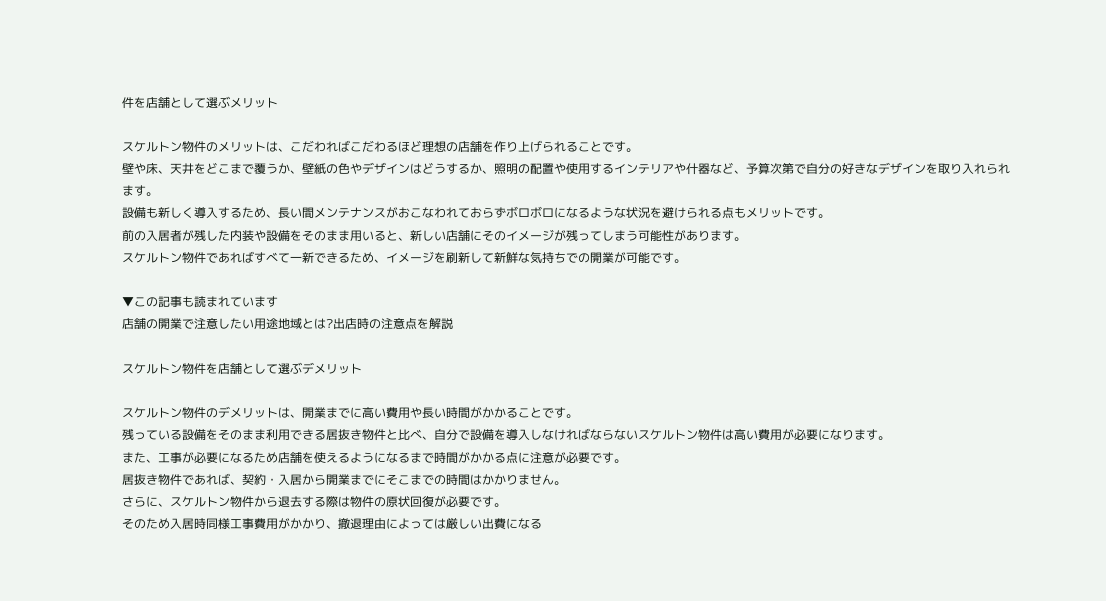件を店舗として選ぶメリット

スケルトン物件のメリットは、こだわればこだわるほど理想の店舗を作り上げられることです。
壁や床、天井をどこまで覆うか、壁紙の色やデザインはどうするか、照明の配置や使用するインテリアや什器など、予算次第で自分の好きなデザインを取り入れられます。
設備も新しく導入するため、長い間メンテナンスがおこなわれておらずボロボロになるような状況を避けられる点もメリットです。
前の入居者が残した内装や設備をそのまま用いると、新しい店舗にそのイメージが残ってしまう可能性があります。
スケルトン物件であればすべて一新できるため、イメージを刷新して新鮮な気持ちでの開業が可能です。

▼この記事も読まれています
店舗の開業で注意したい用途地域とは?出店時の注意点を解説

スケルトン物件を店舗として選ぶデメリット

スケルトン物件のデメリットは、開業までに高い費用や長い時間がかかることです。
残っている設備をそのまま利用できる居抜き物件と比べ、自分で設備を導入しなければならないスケルトン物件は高い費用が必要になります。
また、工事が必要になるため店舗を使えるようになるまで時間がかかる点に注意が必要です。
居抜き物件であれば、契約・入居から開業までにそこまでの時間はかかりません。
さらに、スケルトン物件から退去する際は物件の原状回復が必要です。
そのため入居時同様工事費用がかかり、撤退理由によっては厳しい出費になる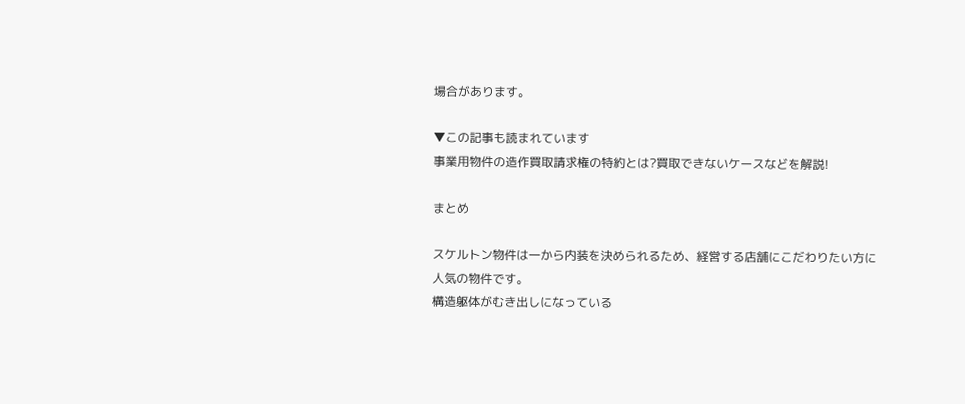場合があります。

▼この記事も読まれています
事業用物件の造作買取請求権の特約とは?買取できないケースなどを解説!

まとめ

スケルトン物件は一から内装を決められるため、経営する店舗にこだわりたい方に人気の物件です。
構造躯体がむき出しになっている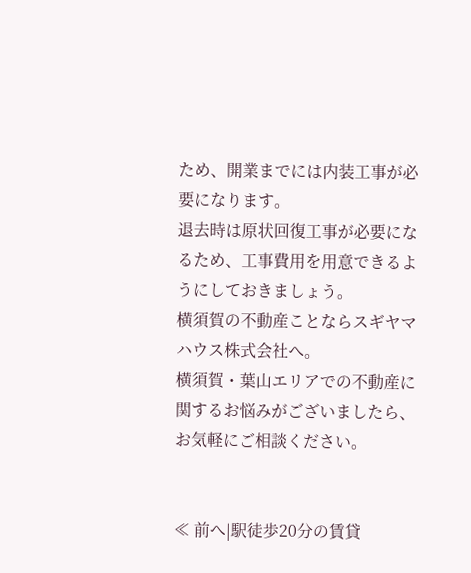ため、開業までには内装工事が必要になります。
退去時は原状回復工事が必要になるため、工事費用を用意できるようにしておきましょう。
横須賀の不動産ことならスギヤマハウス株式会社へ。
横須賀・葉山エリアでの不動産に関するお悩みがございましたら、お気軽にご相談ください。


≪ 前へ|駅徒歩20分の賃貸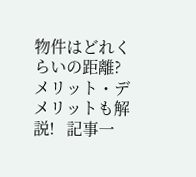物件はどれくらいの距離?メリット・デメリットも解説!   記事一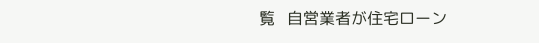覧   自営業者が住宅ローン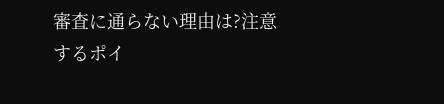審査に通らない理由は?注意するポイ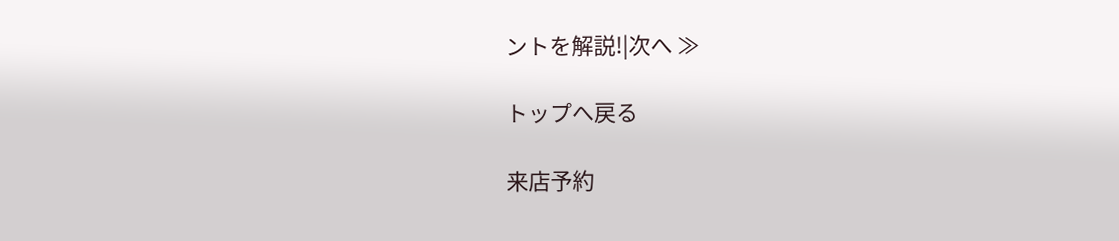ントを解説!|次へ ≫

トップへ戻る

来店予約